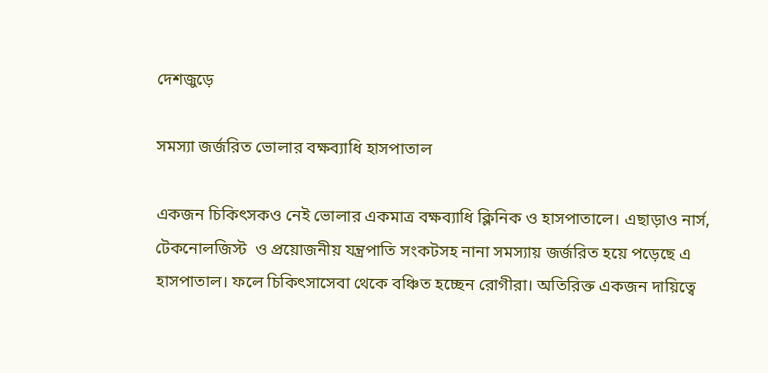দেশজুড়ে

সমস্যা জর্জরিত ভোলার বক্ষব্যাধি হাসপাতাল

একজন চিকিৎসকও নেই ভোলার একমাত্র বক্ষব্যাধি ক্লিনিক ও হাসপাতালে। এছাড়াও নার্স, টেকনোলজিস্ট  ও প্রয়োজনীয় যন্ত্রপাতি সংকটসহ নানা সমস্যায় জর্জরিত হয়ে পড়েছে এ হাসপাতাল। ফলে চিকিৎসাসেবা থেকে বঞ্চিত হচ্ছেন রোগীরা। অতিরিক্ত একজন দায়িত্বে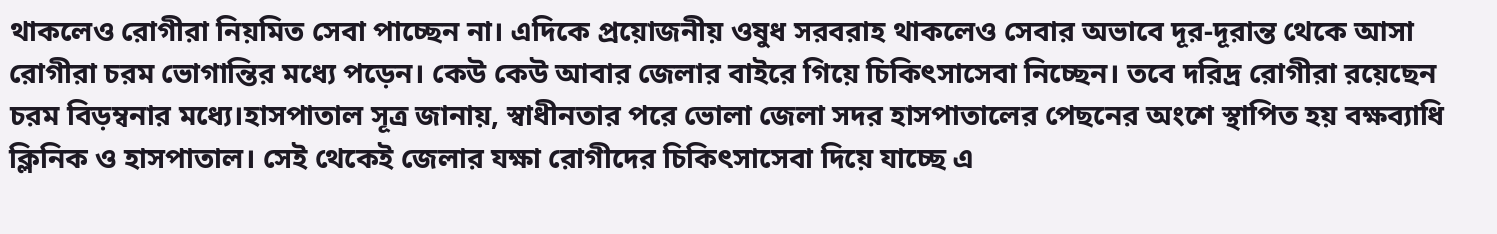থাকলেও রোগীরা নিয়মিত সেবা পাচ্ছেন না। এদিকে প্রয়োজনীয় ওষুধ সরবরাহ থাকলেও সেবার অভাবে দূর-দূরান্ত থেকে আসা রোগীরা চরম ভোগান্তির মধ্যে পড়েন। কেউ কেউ আবার জেলার বাইরে গিয়ে চিকিৎসাসেবা নিচ্ছেন। তবে দরিদ্র রোগীরা রয়েছেন চরম বিড়ম্বনার মধ্যে।হাসপাতাল সূত্র জানায়, স্বাধীনতার পরে ভোলা জেলা সদর হাসপাতালের পেছনের অংশে স্থাপিত হয় বক্ষব্যাধি ক্লিনিক ও হাসপাতাল। সেই থেকেই জেলার যক্ষা রোগীদের চিকিৎসাসেবা দিয়ে যাচ্ছে এ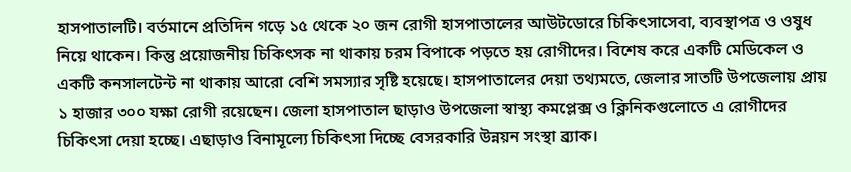হাসপাতালটি। বর্তমানে প্রতিদিন গড়ে ১৫ থেকে ২০ জন রোগী হাসপাতালের আউটডোরে চিকিৎসাসেবা, ব্যবস্থাপত্র ও ওষুধ নিয়ে থাকেন। কিন্তু প্রয়োজনীয় চিকিৎসক না থাকায় চরম বিপাকে পড়তে হয় রোগীদের। বিশেষ করে একটি মেডিকেল ও একটি কনসালটেন্ট না থাকায় আরো বেশি সমস্যার সৃষ্টি হয়েছে। হাসপাতালের দেয়া তথ্যমতে, জেলার সাতটি উপজেলায় প্রায় ১ হাজার ৩০০ যক্ষা রোগী রয়েছেন। জেলা হাসপাতাল ছাড়াও উপজেলা স্বাস্থ্য কমপ্লেক্স ও ক্লিনিকগুলোতে এ রোগীদের চিকিৎসা দেয়া হচ্ছে। এছাড়াও বিনামূল্যে চিকিৎসা দিচ্ছে বেসরকারি উন্নয়ন সংস্থা ব্র্যাক।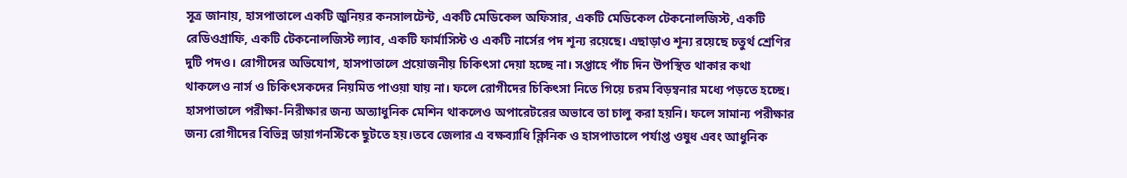সূত্র জানায়, হাসপাতালে একটি জুনিয়র কনসালটেন্ট, একটি মেডিকেল অফিসার, একটি মেডিকেল টেকনোলজিস্ট, একটি রেডিওগ্রাফি, একটি টেকনোলজিস্ট ল্যাব, একটি ফার্মাসিস্ট ও একটি নার্সের পদ শূন্য রয়েছে। এছাড়াও শূন্য রয়েছে চতুর্থ শ্রেণির দুটি পদও। রোগীদের অভিযোগ, হাসপাতালে প্রয়োজনীয় চিকিৎসা দেয়া হচ্ছে না। সপ্তাহে পাঁচ দিন উপস্থিত থাকার কথা থাকলেও নার্স ও চিকিৎসকদের নিয়মিত পাওয়া যায় না। ফলে রোগীদের চিকিৎসা নিতে গিয়ে চরম বিড়ম্বনার মধ্যে পড়তে হচ্ছে। হাসপাতালে পরীক্ষা-নিরীক্ষার জন্য অত্যাধুনিক মেশিন থাকলেও অপারেটরের অভাবে তা চালু করা হয়নি। ফলে সামান্য পরীক্ষার জন্য রোগীদের বিভিন্ন ডায়াগনস্টিকে ছুটতে হয়।তবে জেলার এ বক্ষব্যাধি ক্লিনিক ও হাসপাতালে পর্যাপ্ত ওষুধ এবং আধুনিক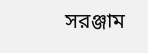সরঞ্জাম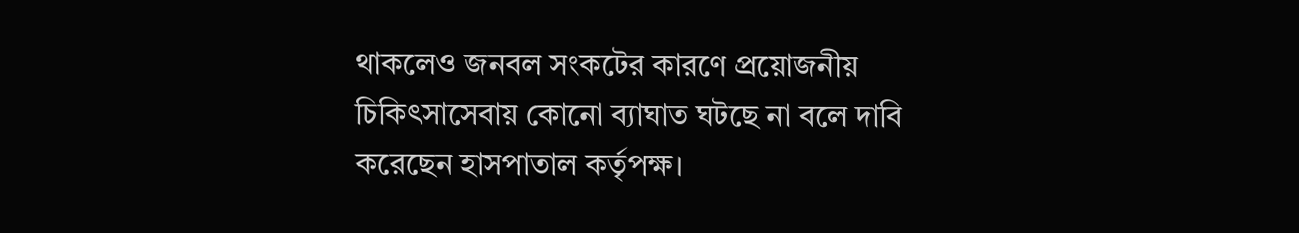থাকলেও জনবল সংকটের কারণে প্রয়োজনীয় চিকিৎসাসেবায় কোনো ব্যাঘাত ঘটছে না বলে দাবি করেছেন হাসপাতাল কর্তৃপক্ষ।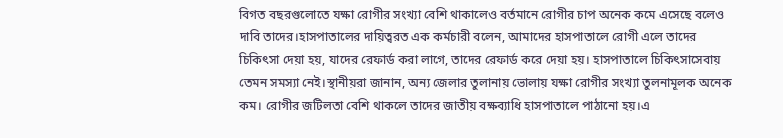বিগত বছরগুলোতে যক্ষা রোগীর সংখ্যা বেশি থাকালেও বর্তমানে রোগীর চাপ অনেক কমে এসেছে বলেও দাবি তাদের।হাসপাতালের দায়িত্বরত এক কর্মচারী বলেন, আমাদের হাসপাতালে রোগী এলে তাদের চিকিৎসা দেয়া হয়, যাদের রেফার্ড করা লাগে, তাদের রেফার্ড করে দেয়া হয়। হাসপাতালে চিকিৎসাসেবায় তেমন সমস্যা নেই।স্থানীয়রা জানান, অন্য জেলার তুলানায় ভোলায় যক্ষা রোগীর সংখ্যা তুলনামূলক অনেক কম। রোগীর জটিলতা বেশি থাকলে তাদের জাতীয় বক্ষব্যাধি হাসপাতালে পাঠানো হয়।এ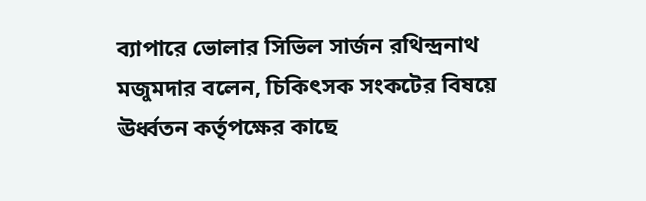ব্যাপারে ভোলার সিভিল সার্জন রথিন্দ্রনাথ মজুমদার বলেন, চিকিৎসক সংকটের বিষয়ে ঊর্ধ্বতন কর্তৃপক্ষের কাছে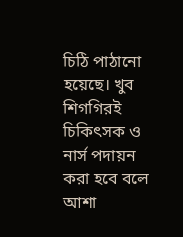চিঠি পাঠানো হয়েছে। খুব শিগগিরই চিকিৎসক ও নার্স পদায়ন করা হবে বলে আশা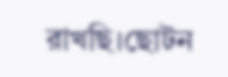রাখছি।ছোটন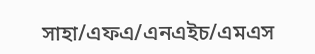সাহা/এফএ/এনএইচ/এমএস